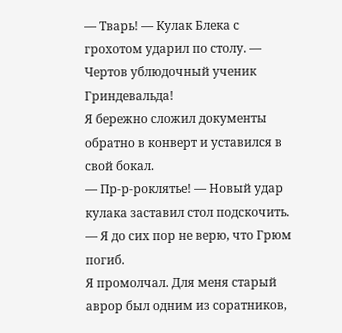— Тварь! — Кулак Блека с грохотом ударил по столу. — Чертов ублюдочный ученик Гриндевальда!
Я бережно сложил документы обратно в конверт и уставился в свой бокал.
— Пр-р-роклятье! — Новый удар кулака заставил стол подскочить. — Я до сих пор не верю, что Грюм погиб.
Я промолчал. Для меня старый аврор был одним из соратников,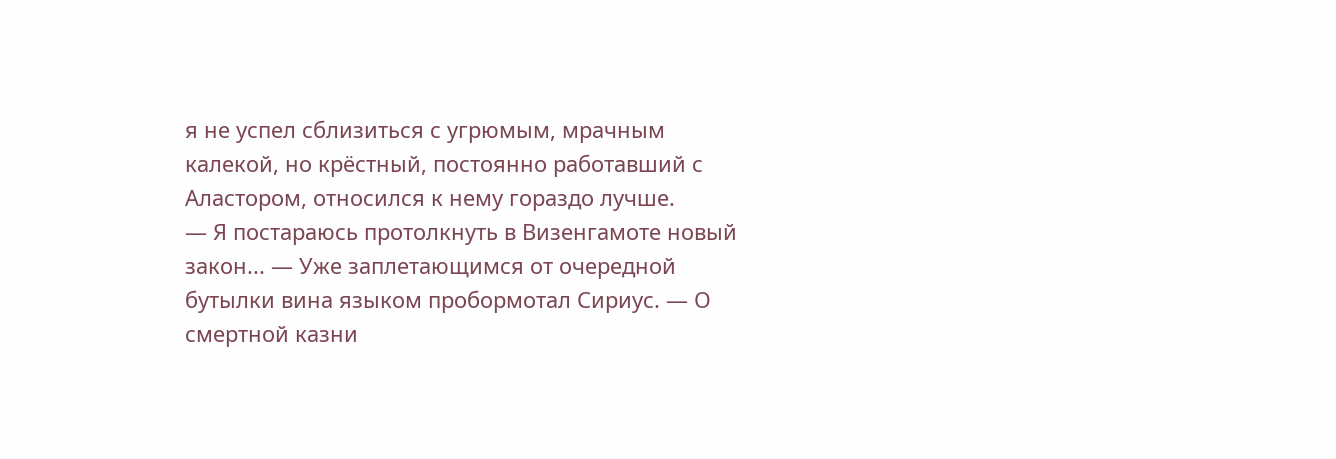я не успел сблизиться с угрюмым, мрачным калекой, но крёстный, постоянно работавший с Аластором, относился к нему гораздо лучше.
— Я постараюсь протолкнуть в Визенгамоте новый закон... — Уже заплетающимся от очередной бутылки вина языком пробормотал Сириус. — О смертной казни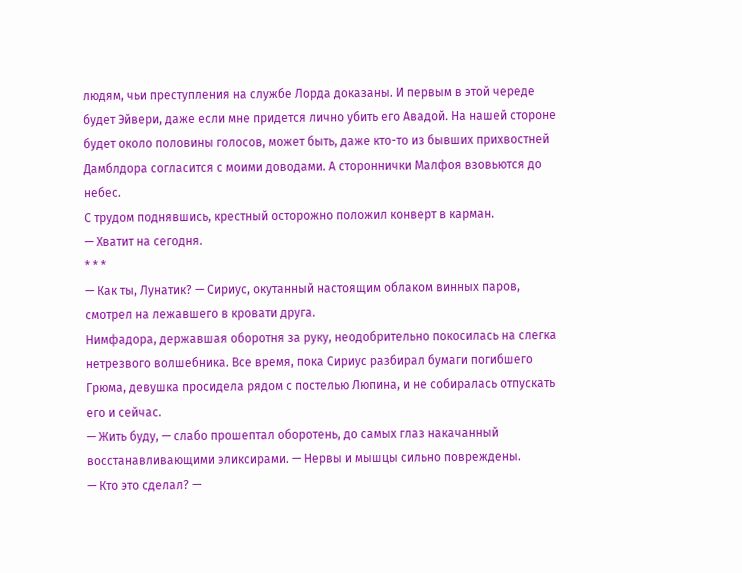людям, чьи преступления на службе Лорда доказаны. И первым в этой череде будет Эйвери, даже если мне придется лично убить его Авадой. На нашей стороне будет около половины голосов, может быть, даже кто-то из бывших прихвостней Дамблдора согласится с моими доводами. А стороннички Малфоя взовьются до небес.
С трудом поднявшись, крестный осторожно положил конверт в карман.
— Хватит на сегодня.
* * *
— Как ты, Лунатик? — Сириус, окутанный настоящим облаком винных паров, смотрел на лежавшего в кровати друга.
Нимфадора, державшая оборотня за руку, неодобрительно покосилась на слегка нетрезвого волшебника. Все время, пока Сириус разбирал бумаги погибшего Грюма, девушка просидела рядом с постелью Люпина, и не собиралась отпускать его и сейчас.
— Жить буду, — слабо прошептал оборотень, до самых глаз накачанный восстанавливающими эликсирами. — Нервы и мышцы сильно повреждены.
— Кто это сделал? —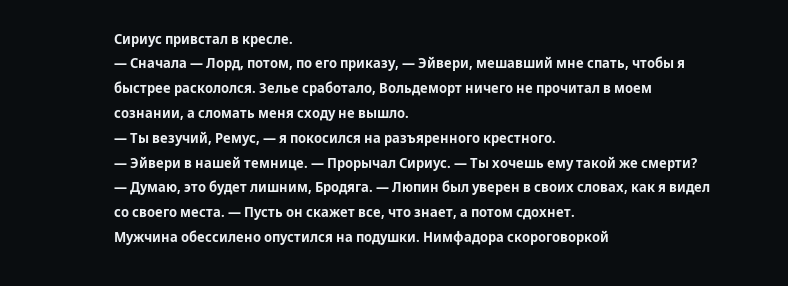Сириус привстал в кресле.
— Сначала — Лорд, потом, по его приказу, — Эйвери, мешавший мне спать, чтобы я быстрее раскололся. Зелье сработало, Вольдеморт ничего не прочитал в моем сознании, а сломать меня сходу не вышло.
— Ты везучий, Ремус, — я покосился на разъяренного крестного.
— Эйвери в нашей темнице. — Прорычал Сириус. — Ты хочешь ему такой же смерти?
— Думаю, это будет лишним, Бродяга. — Люпин был уверен в своих словах, как я видел со своего места. — Пусть он скажет все, что знает, а потом сдохнет.
Мужчина обессилено опустился на подушки. Нимфадора скороговоркой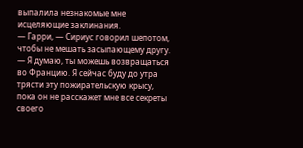выпалила незнакомые мне исцеляющие заклинания.
— Гарри, — Сириус говорил шепотом, чтобы не мешать засыпающему другу. — Я думаю, ты можешь возвращаться во Францию. Я сейчас буду до утра трясти эту пожирательскую крысу, пока он не расскажет мне все секреты своего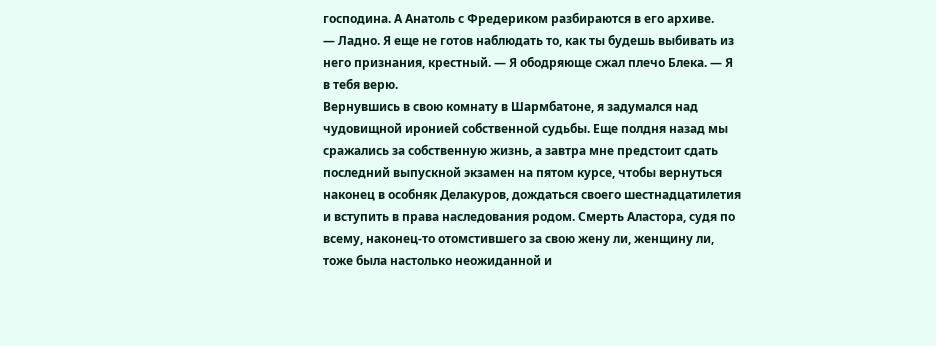господина. А Анатоль с Фредериком разбираются в его архиве.
— Ладно. Я еще не готов наблюдать то, как ты будешь выбивать из него признания, крестный. — Я ободряюще сжал плечо Блека. — Я в тебя верю.
Вернувшись в свою комнату в Шармбатоне, я задумался над чудовищной иронией собственной судьбы. Еще полдня назад мы сражались за собственную жизнь, а завтра мне предстоит сдать последний выпускной экзамен на пятом курсе, чтобы вернуться наконец в особняк Делакуров, дождаться своего шестнадцатилетия и вступить в права наследования родом. Смерть Аластора, судя по всему, наконец-то отомстившего за свою жену ли, женщину ли, тоже была настолько неожиданной и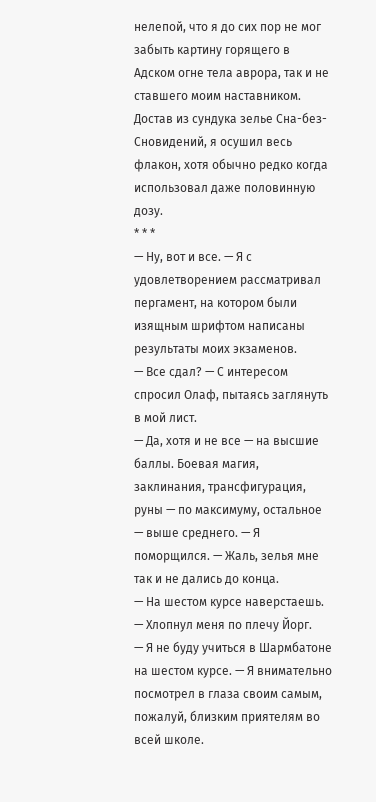нелепой, что я до сих пор не мог забыть картину горящего в Адском огне тела аврора, так и не ставшего моим наставником. Достав из сундука зелье Сна-без-Сновидений, я осушил весь флакон, хотя обычно редко когда использовал даже половинную дозу.
* * *
— Ну, вот и все. — Я с удовлетворением рассматривал пергамент, на котором были изящным шрифтом написаны результаты моих экзаменов.
— Все сдал? — С интересом спросил Олаф, пытаясь заглянуть в мой лист.
— Да, хотя и не все — на высшие баллы. Боевая магия, заклинания, трансфигурация, руны — по максимуму, остальное — выше среднего. — Я поморщился. — Жаль, зелья мне так и не дались до конца.
— На шестом курсе наверстаешь. — Хлопнул меня по плечу Йорг.
— Я не буду учиться в Шармбатоне на шестом курсе. — Я внимательно посмотрел в глаза своим самым, пожалуй, близким приятелям во всей школе.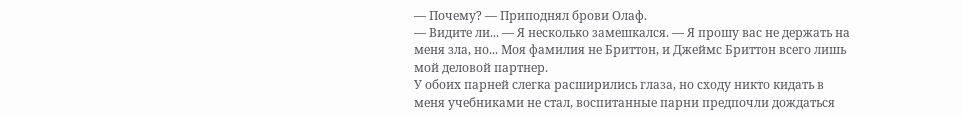— Почему? — Приподнял брови Олаф.
— Видите ли... — Я несколько замешкался. — Я прошу вас не держать на меня зла, но... Моя фамилия не Бриттон, и Джеймс Бриттон всего лишь мой деловой партнер.
У обоих парней слегка расширились глаза, но сходу никто кидать в меня учебниками не стал, воспитанные парни предпочли дождаться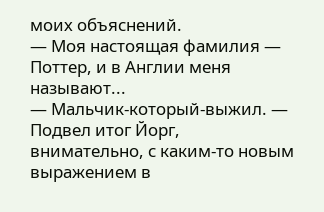моих объяснений.
— Моя настоящая фамилия — Поттер, и в Англии меня называют...
— Мальчик-который-выжил. — Подвел итог Йорг, внимательно, с каким-то новым выражением в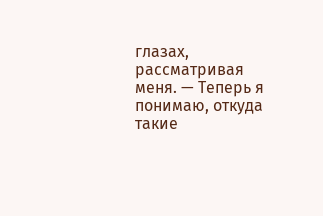глазах, рассматривая меня. — Теперь я понимаю, откуда такие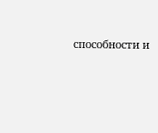способности и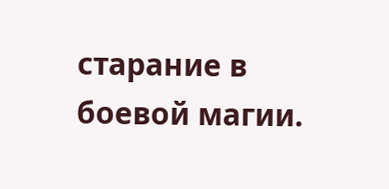старание в боевой магии.